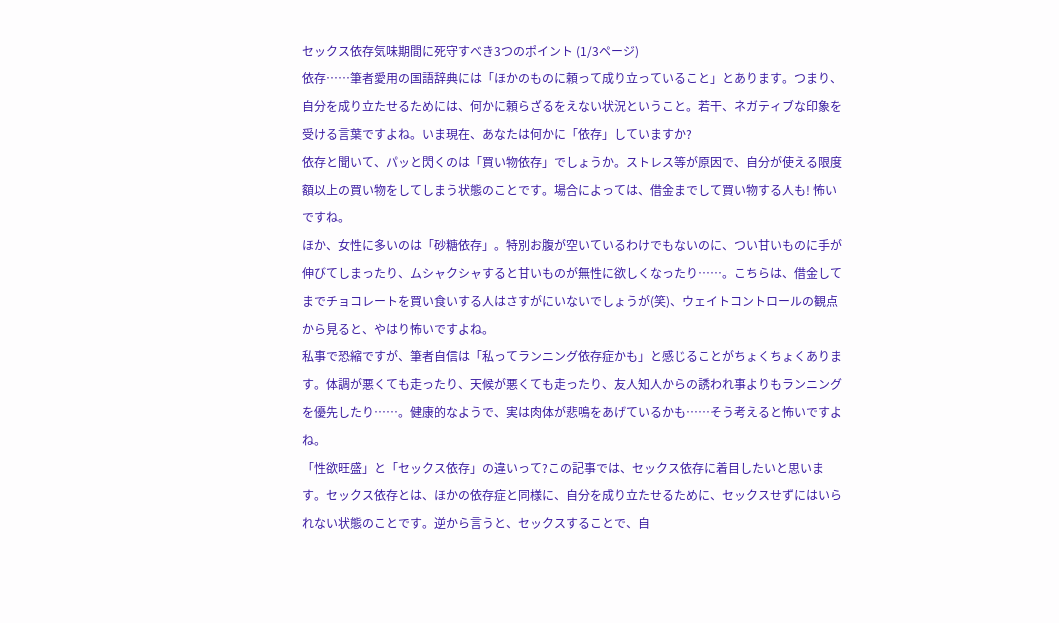セックス依存気味期間に死守すべき3つのポイント (1/3ページ)
依存……筆者愛用の国語辞典には「ほかのものに頼って成り立っていること」とあります。つまり、自分を成り立たせるためには、何かに頼らざるをえない状況ということ。若干、ネガティブな印象を受ける言葉ですよね。いま現在、あなたは何かに「依存」していますか?
依存と聞いて、パッと閃くのは「買い物依存」でしょうか。ストレス等が原因で、自分が使える限度額以上の買い物をしてしまう状態のことです。場合によっては、借金までして買い物する人も! 怖いですね。
ほか、女性に多いのは「砂糖依存」。特別お腹が空いているわけでもないのに、つい甘いものに手が伸びてしまったり、ムシャクシャすると甘いものが無性に欲しくなったり……。こちらは、借金してまでチョコレートを買い食いする人はさすがにいないでしょうが(笑)、ウェイトコントロールの観点から見ると、やはり怖いですよね。
私事で恐縮ですが、筆者自信は「私ってランニング依存症かも」と感じることがちょくちょくあります。体調が悪くても走ったり、天候が悪くても走ったり、友人知人からの誘われ事よりもランニングを優先したり……。健康的なようで、実は肉体が悲鳴をあげているかも……そう考えると怖いですよね。
「性欲旺盛」と「セックス依存」の違いって?この記事では、セックス依存に着目したいと思います。セックス依存とは、ほかの依存症と同様に、自分を成り立たせるために、セックスせずにはいられない状態のことです。逆から言うと、セックスすることで、自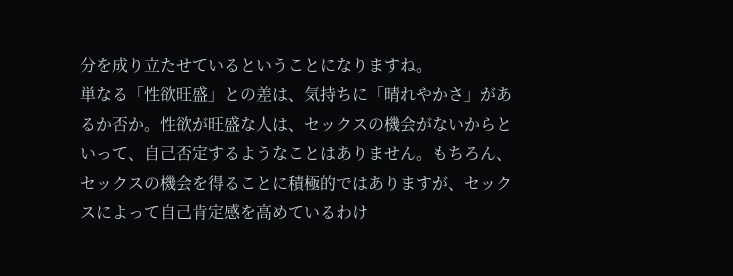分を成り立たせているということになりますね。
単なる「性欲旺盛」との差は、気持ちに「晴れやかさ」があるか否か。性欲が旺盛な人は、セックスの機会がないからといって、自己否定するようなことはありません。もちろん、セックスの機会を得ることに積極的ではありますが、セックスによって自己肯定感を高めているわけ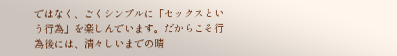ではなく、ごくシンプルに「セックスという行為」を楽しんでいます。だからこそ行為後には、清々しいまでの晴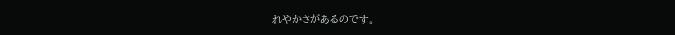れやかさがあるのです。